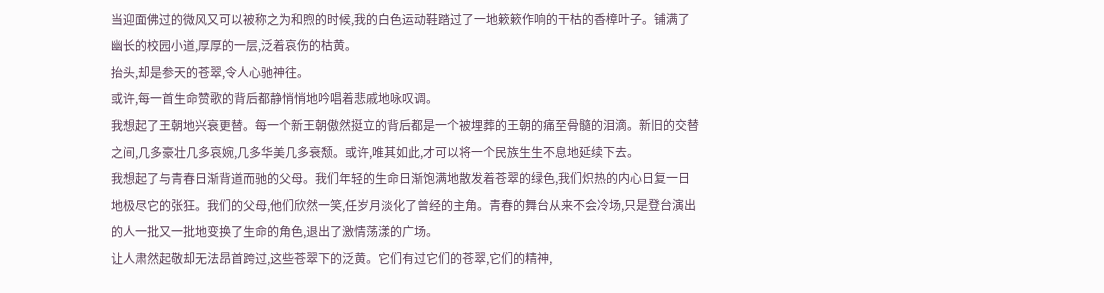当迎面佛过的微风又可以被称之为和煦的时候,我的白色运动鞋踏过了一地簌簌作响的干枯的香樟叶子。铺满了幽长的校园小道,厚厚的一层,泛着哀伤的枯黄。
抬头,却是参天的苍翠,令人心驰神往。
或许,每一首生命赞歌的背后都静悄悄地吟唱着悲戚地咏叹调。
我想起了王朝地兴衰更替。每一个新王朝傲然挺立的背后都是一个被埋葬的王朝的痛至骨髓的泪滴。新旧的交替之间,几多豪壮几多哀婉,几多华美几多衰颓。或许,唯其如此,才可以将一个民族生生不息地延续下去。
我想起了与青春日渐背道而驰的父母。我们年轻的生命日渐饱满地散发着苍翠的绿色,我们炽热的内心日复一日地极尽它的张狂。我们的父母,他们欣然一笑,任岁月淡化了曾经的主角。青春的舞台从来不会冷场,只是登台演出的人一批又一批地变换了生命的角色,退出了激情荡漾的广场。
让人肃然起敬却无法昂首跨过,这些苍翠下的泛黄。它们有过它们的苍翠,它们的精神,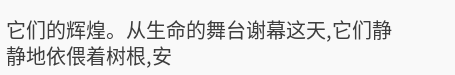它们的辉煌。从生命的舞台谢幕这天,它们静静地依偎着树根,安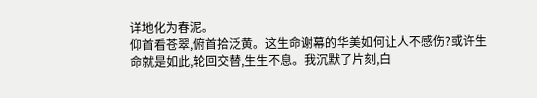详地化为春泥。
仰首看苍翠,俯首拾泛黄。这生命谢幕的华美如何让人不感伤?或许生命就是如此,轮回交替,生生不息。我沉默了片刻,白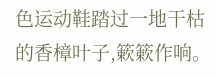色运动鞋踏过一地干枯的香樟叶子,簌簌作响。